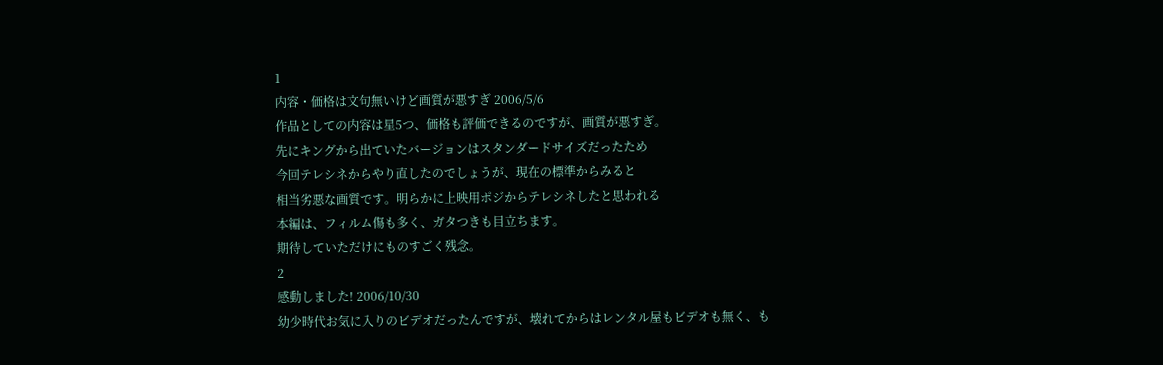1
内容・価格は文句無いけど画質が悪すぎ 2006/5/6
作品としての内容は星5つ、価格も評価できるのですが、画質が悪すぎ。
先にキングから出ていたバージョンはスタンダードサイズだったため
今回テレシネからやり直したのでしょうが、現在の標準からみると
相当劣悪な画質です。明らかに上映用ポジからテレシネしたと思われる
本編は、フィルム傷も多く、ガタつきも目立ちます。
期待していただけにものすごく残念。
2
感動しました! 2006/10/30
幼少時代お気に入りのビデオだったんですが、壊れてからはレンタル屋もビデオも無く、も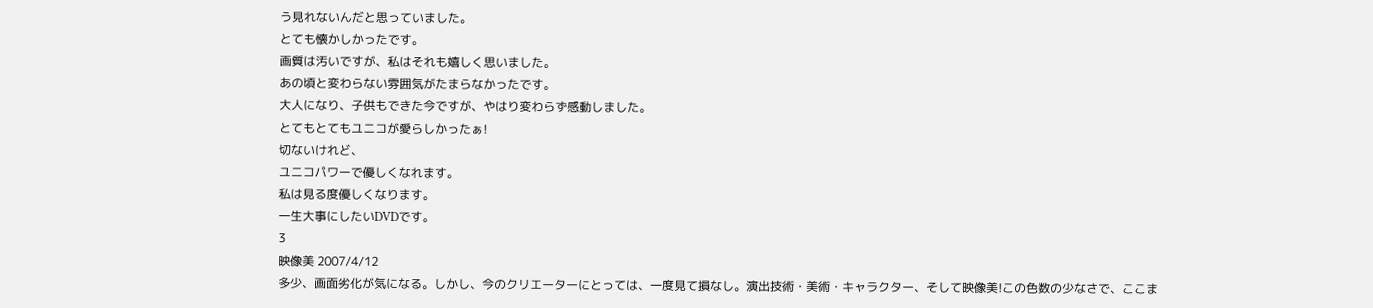う見れないんだと思っていました。
とても懐かしかったです。
画質は汚いですが、私はそれも嬉しく思いました。
あの頃と変わらない雰囲気がたまらなかったです。
大人になり、子供もできた今ですが、やはり変わらず感動しました。
とてもとてもユニコが愛らしかったぁ!
切ないけれど、
ユニコパワーで優しくなれます。
私は見る度優しくなります。
一生大事にしたいDVDです。
3
映像美 2007/4/12
多少、画面劣化が気になる。しかし、今のクリエーターにとっては、一度見て損なし。演出技術・美術・キャラクター、そして映像美!この色数の少なさで、ここま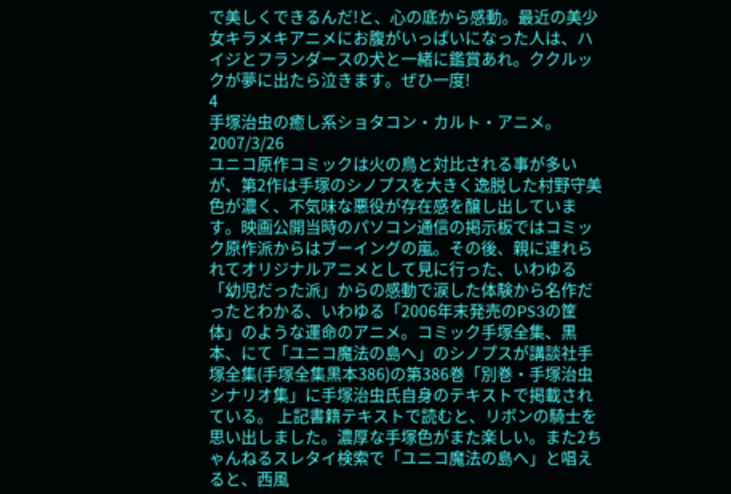で美しくできるんだ!と、心の底から感動。最近の美少女キラメキアニメにお腹がいっぱいになった人は、ハイジとフランダースの犬と一緒に鑑賞あれ。ククルックが夢に出たら泣きます。ぜひ一度!
4
手塚治虫の癒し系ショタコン・カルト・アニメ。 2007/3/26
ユニコ原作コミックは火の鳥と対比される事が多いが、第2作は手塚のシノプスを大きく逸脱した村野守美色が濃く、不気味な悪役が存在感を醸し出しています。映画公開当時のパソコン通信の掲示板ではコミック原作派からはブーイングの嵐。その後、親に連れられてオリジナルアニメとして見に行った、いわゆる「幼児だった派」からの感動で涙した体験から名作だったとわかる、いわゆる「2006年末発売のPS3の筐体」のような運命のアニメ。コミック手塚全集、黒本、にて「ユニコ魔法の島へ」のシノプスが講談社手塚全集(手塚全集黒本386)の第386巻「別巻・手塚治虫シナリオ集」に手塚治虫氏自身のテキストで掲載されている。 上記書籍テキストで読むと、リボンの騎士を思い出しました。濃厚な手塚色がまた楽しい。また2ちゃんねるスレタイ検索で「ユニコ魔法の島へ」と唱えると、西風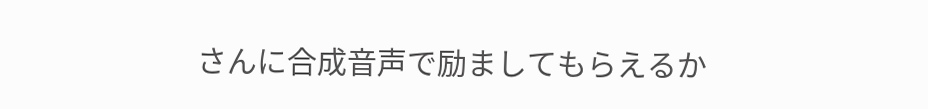さんに合成音声で励ましてもらえるか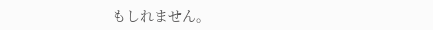もしれません。